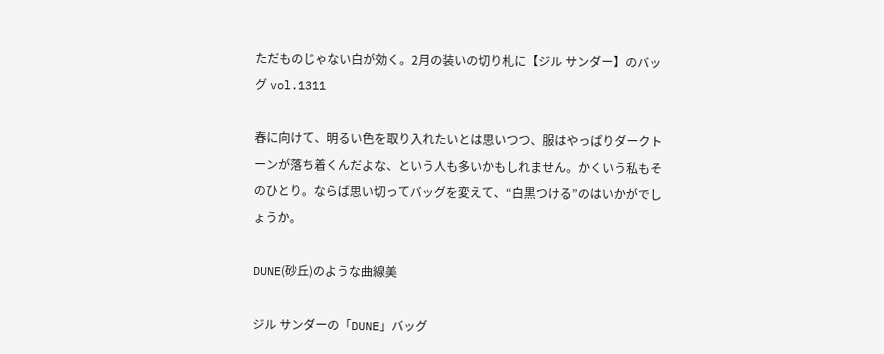ただものじゃない白が効く。2月の装いの切り札に【ジル サンダー】のバッグ vol.1311

春に向けて、明るい色を取り入れたいとは思いつつ、服はやっぱりダークトーンが落ち着くんだよな、という人も多いかもしれません。かくいう私もそのひとり。ならば思い切ってバッグを変えて、“白黒つける”のはいかがでしょうか。

DUNE(砂丘)のような曲線美

ジル サンダーの「DUNE」バッグ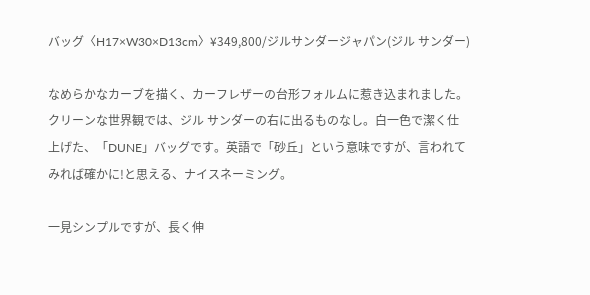バッグ〈H17×W30×D13cm〉¥349,800/ジルサンダージャパン(ジル サンダー)

なめらかなカーブを描く、カーフレザーの台形フォルムに惹き込まれました。クリーンな世界観では、ジル サンダーの右に出るものなし。白一色で潔く仕上げた、「DUNE」バッグです。英語で「砂丘」という意味ですが、言われてみれば確かに!と思える、ナイスネーミング。

一見シンプルですが、長く伸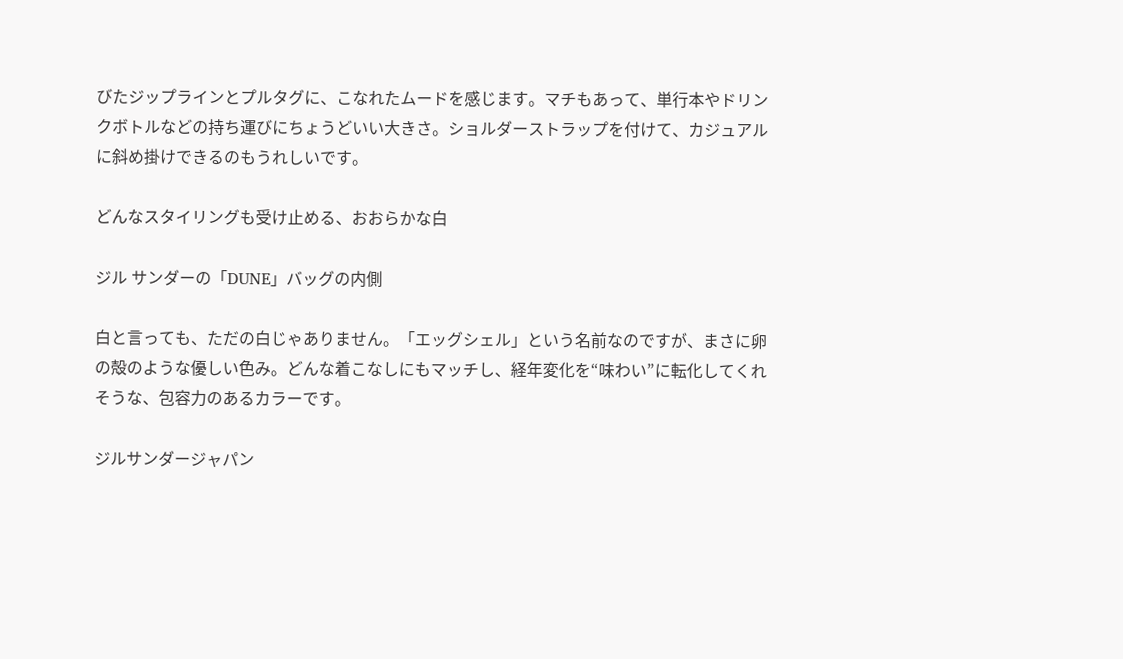びたジップラインとプルタグに、こなれたムードを感じます。マチもあって、単行本やドリンクボトルなどの持ち運びにちょうどいい大きさ。ショルダーストラップを付けて、カジュアルに斜め掛けできるのもうれしいです。

どんなスタイリングも受け止める、おおらかな白

ジル サンダーの「DUNE」バッグの内側

白と言っても、ただの白じゃありません。「エッグシェル」という名前なのですが、まさに卵の殻のような優しい色み。どんな着こなしにもマッチし、経年変化を“味わい”に転化してくれそうな、包容力のあるカラーです。

ジルサンダージャパン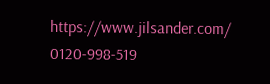https://www.jilsander.com/
0120-998-519